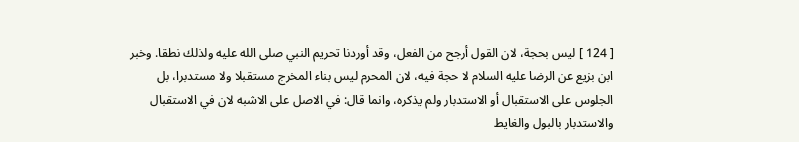[ 124 ] ليس بحجة، لان القول أرجح من الفعل، وقد أوردنا تحريم النبي صلى الله عليه ولذلك نطقا. وخبر ابن بزيع عن الرضا عليه السلام لا حجة فيه، لان المحرم ليس بناء المخرج مستقبلا ولا مستدبرا، بل الجلوس على الاستقبال أو الاستدبار ولم يذكره، وانما قال: في الاصل على الاشبه لان في الاستقبال والاستدبار بالبول والغايط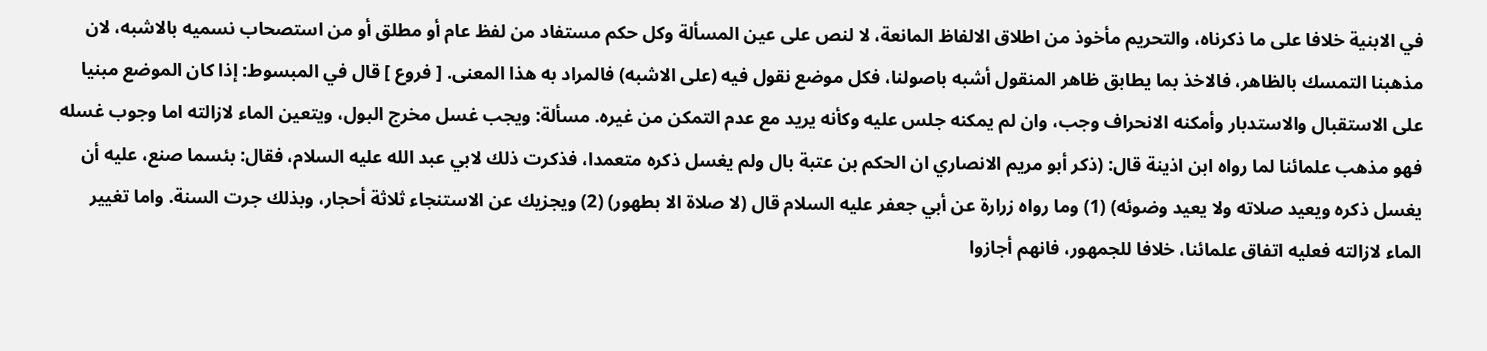في الابنية خلافا على ما ذكرناه، والتحريم مأخوذ من اطلاق الالفاظ المانعة، لا لنص على عين المسألة وكل حكم مستفاد من لفظ عام أو مطلق أو من استصحاب نسميه بالاشبه، لان مذهبنا التمسك بالظاهر، فالاخذ بما يطابق ظاهر المنقول أشبه باصولنا، فكل موضع نقول فيه (على الاشبه) فالمراد به هذا المعنى. [ فروع ] قال في المبسوط: إذا كان الموضع مبنيا على الاستقبال والاستدبار وأمكنه الانحراف وجب، وان لم يمكنه جلس عليه وكأنه يريد مع عدم التمكن من غيره. مسألة: ويجب غسل مخرج البول، ويتعين الماء لازالته اما وجوب غسله فهو مذهب علمائنا لما رواه ابن اذينة قال: (ذكر أبو مريم الانصاري ان الحكم بن عتبة بال ولم يغسل ذكره متعمدا، فذكرت ذلك لابي عبد الله عليه السلام، فقال: بئسما صنع، عليه أن يغسل ذكره ويعيد صلاته ولا يعيد وضوئه) (1) وما رواه زرارة عن أبي جعفر عليه السلام قال (لا صلاة الا بطهور) (2) ويجزيك عن الاستنجاء ثلاثة أحجار، وبذلك جرت السنة. واما تغيير الماء لازالته فعليه اتفاق علمائنا، خلافا للجمهور، فانهم أجازوا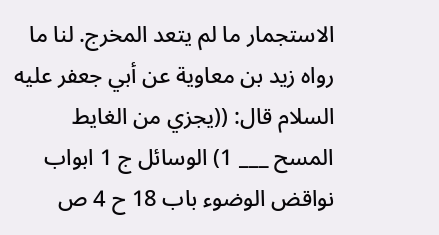الاستجمار ما لم يتعد المخرج. لنا ما رواه زيد بن معاوية عن أبي جعفر عليه السلام قال: ((يجزي من الغايط المسح ___ 1) الوسائل ج 1 ابواب نواقض الوضوء باب 18 ح 4 ص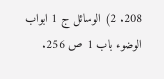208. 2) الوسائل ج 1 ابواب الوضوء باب 1 ص 256.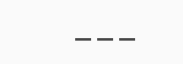___